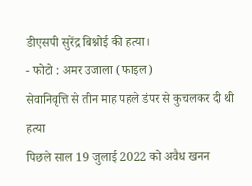डीएसपी सुरेंद्र बिश्नोई की हत्या।
- फोटो : अमर उजाला (फाइल)
सेवानिवृत्ति से तीन माह पहले डंपर से कुचलकर दी थी हत्या
पिछले साल 19 जुलाई 2022 को अवैध खनन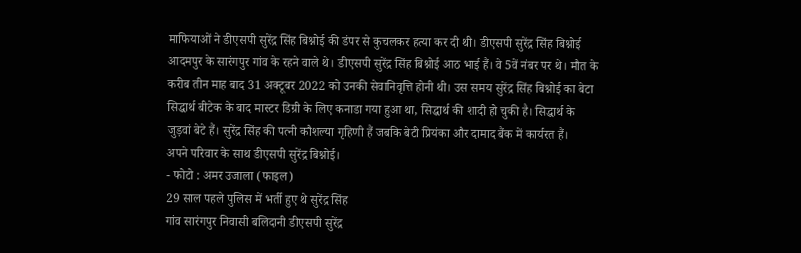माफियाओं ने डीएसपी सुरेंद्र सिंह बिश्नोई की डंपर से कुचलकर हत्या कर दी थी। डीएसपी सुरेंद्र सिंह बिश्नोई आदमपुर के सारंगपुर गांव के रहने वाले थे। डीएसपी सुरेंद्र सिंह बिश्नोई आठ भाई हैं। वे 5वें नंबर पर थे। मौत के करीब तीन माह बाद 31 अक्टूबर 2022 को उनकी सेवानिवृत्ति होनी थी। उस समय सुरेंद्र सिंह बिश्नोई का बेटा सिद्धार्थ बीटेक के बाद मास्टर डिग्री के लिए कनाडा गया हुआ था, सिद्धार्थ की शादी हो चुकी है। सिद्धार्थ के जुड़वां बेटे हैं। सुरेंद्र सिंह की पत्नी कौशल्या गृहिणी हैं जबकि बेटी प्रियंका और दामाद बैंक में कार्यरत हैं।
अपने परिवार के साथ डीएसपी सुरेंद्र बिश्नोई।
- फोटो : अमर उजाला (फाइल)
29 साल पहले पुलिस में भर्ती हुए थे सुरेंद्र सिंह
गांव सारंगपुर निवासी बलिदानी डीएसपी सुरेंद्र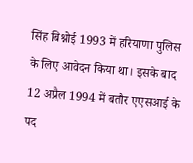सिंह बिश्नोई 1993 में हरियाणा पुलिस के लिए आवेदन किया था। इसके बाद 12 अप्रैल 1994 में बतौर एएसआई के पद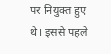पर नियुक्त हुए थे। इससे पहले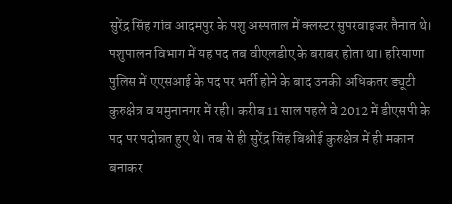सुरेंद्र सिंह गांव आदमपुर के पशु अस्पताल में क्लस्टर सुपरवाइजर तैनात थे।
पशुपालन विभाग में यह पद तब वीएलडीए के बराबर होता था। हरियाणा पुलिस में एएसआई के पद पर भर्ती होने के बाद उनकी अधिकतर ड्यूटी कुरुक्षेत्र व यमुनानगर में रही। करीब 11 साल पहले वे 2012 में डीएसपी के पद पर पदोन्नत हुए थे। तब से ही सुरेंद्र सिंह बिश्नोई कुरुक्षेत्र में ही मकान बनाकर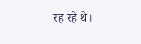रह रहे थे।